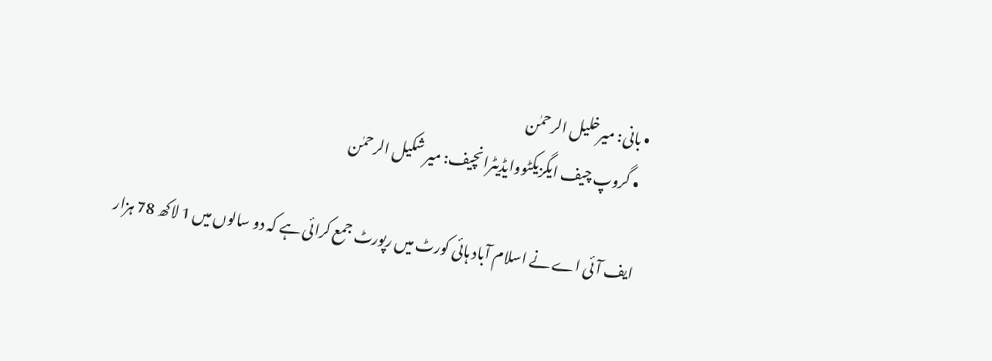• بانی: میرخلیل الرحمٰن
  • گروپ چیف ایگزیکٹووایڈیٹرانچیف: میر شکیل الرحمٰن

ایف آئی اے نے اسلام آباد ہائی کورٹ میں رپورٹ جمع کرائی ہے کہ دو سالوں میں 1 لاکھ 78 ہزار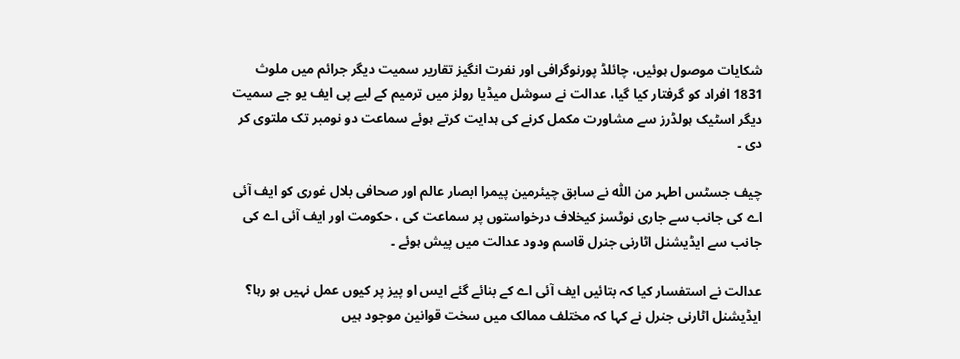شکایات موصول ہوئیں، چائلڈ پورنوگرافی اور نفرت انگیز تقاریر سمیت دیگر جرائم میں ملوث 1831 افراد کو گرفتار کیا گیا، عدالت نے سوشل میڈیا رولز میں ترمیم کے لیے پی ایف یو جے سمیت دیگر اسٹیک ہولڈرز سے مشاورت مکمل کرنے کی ہدایت کرتے ہوئے سماعت دو نومبر تک ملتوی کر دی ۔

چیف جسٹس اطہر من اللّٰہ نے سابق چیئرمین پیمرا ابصار عالم اور صحافی بلال غوری کو ایف آئی اے کی جانب سے جاری نوٹسز کیخلاف درخواستوں پر سماعت کی ، حکومت اور ایف آئی اے کی جانب سے ایڈیشنل اٹارنی جنرل قاسم ودود عدالت میں پیش ہوئے ۔

عدالت نے استفسار کیا کہ بتائیں ایف آئی اے کے بنائے گئے ایس او پیز پر کیوں عمل نہیں ہو رہا؟ ایڈیشنل اٹارنی جنرل نے کہا کہ مختلف ممالک میں سخت قوانین موجود ہیں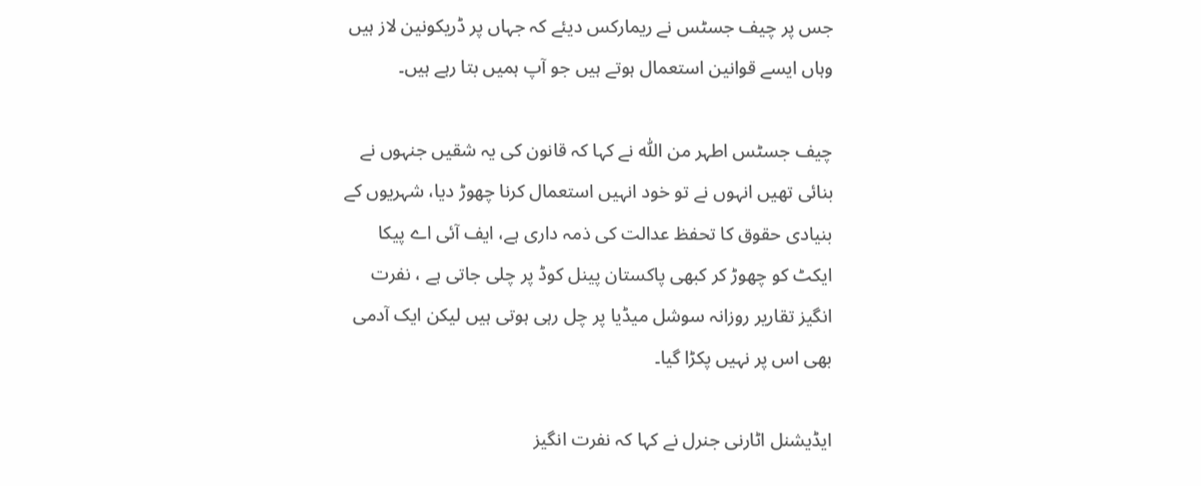جس پر چیف جسٹس نے ریمارکس دیئے کہ جہاں پر ڈریکونین لاز ہیں وہاں ایسے قوانین استعمال ہوتے ہیں جو آپ ہمیں بتا رہے ہیں۔

چیف جسٹس اطہر من اللّٰہ نے کہا کہ قانون کی یہ شقیں جنہوں نے بنائی تھیں انہوں نے تو خود انہیں استعمال کرنا چھوڑ دیا، شہریوں کے بنیادی حقوق کا تحفظ عدالت کی ذمہ داری ہے، ایف آئی اے پیکا ایکٹ کو چھوڑ کر کبھی پاکستان پینل کوڈ پر چلی جاتی ہے ، نفرت انگیز تقاریر روزانہ سوشل میڈیا پر چل رہی ہوتی ہیں لیکن ایک آدمی بھی اس پر نہیں پکڑا گیا۔

ایڈیشنل اٹارنی جنرل نے کہا کہ نفرت انگیز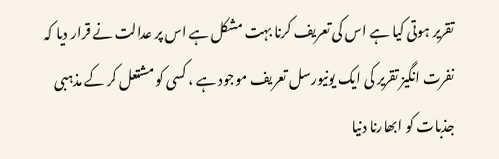تقریر ہوتی کیا ہے اس کی تعریف کرنا بہت مشکل ہے اس پر عدالت نے قرار دیا کہ نفرت انگیز تقریر کی ایک یونیورسل تعریف موجود ہے ، کسی کو مشتعل کر کے مذہبی جذبات کو ابھارنا دنیا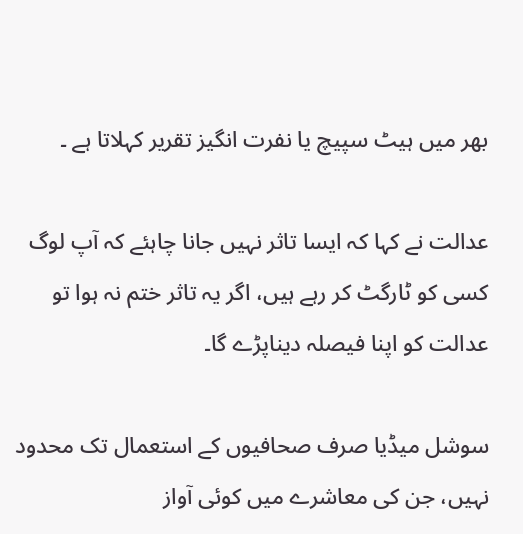بھر میں ہیٹ سپیچ یا نفرت انگیز تقریر کہلاتا ہے ۔

عدالت نے کہا کہ ایسا تاثر نہیں جانا چاہئے کہ آپ لوگ کسی کو ٹارگٹ کر رہے ہیں، اگر یہ تاثر ختم نہ ہوا تو عدالت کو اپنا فیصلہ دیناپڑے گا۔

سوشل میڈیا صرف صحافیوں کے استعمال تک محدود نہیں، جن کی معاشرے میں کوئی آواز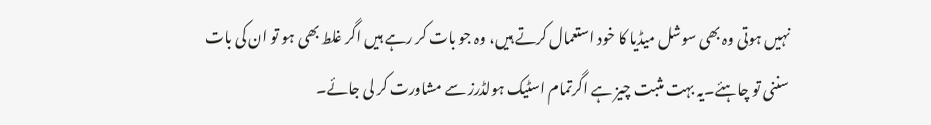نہیں ہوتی وہ بھی سوشل میڈیا کا خود استعمال کرتے ہیں، وہ جو بات کر رہے ہیں اگر غلط بھی ہو تو ان کی بات سننی تو چاہئے۔یہ بہت مثبت چیز ہے اگرتمام اسٹیک ہولڈرز سے مشاورت کر لی جائے۔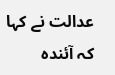عدالت نے کہا کہ آئندہ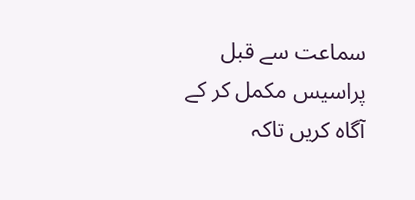سماعت سے قبل پراسیس مکمل کر کے آگاہ کریں تاکہ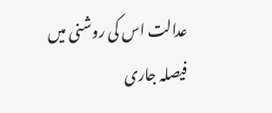عدالت اس کی روشنی میں فیصلہ جاری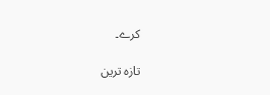کرے۔

تازہ ترین